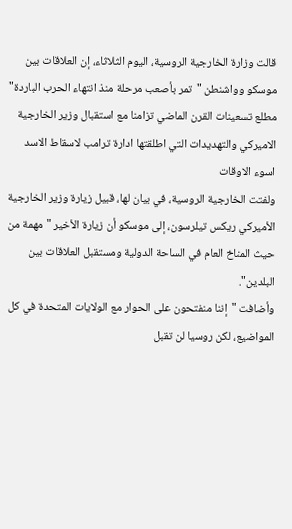قالت وزارة الخارجية الروسية، اليوم الثلاثاء، إن العلاقات بين موسكو وواشنطن "تمر بأصعب مرحلة منذ انتهاء الحرب الباردة" مطلع تسعينات القرن الماضي تزامنا مع استقبال وزير الخارجية الاميركي والتهديدات التي اطلقتها ادارة ترامب لاسقاط الاسد
اسوء الاوقات
ولفتت الخارجية الروسية، في بيان لها، قبيل زيارة وزير الخارجية الأميركي ريكس تيلرسون، إلى موسكو أن زيارة الأخير "مهمة من حيث المناخ العام في الساحة الدولية ومستقبل العلاقات بين البلدين".
وأضافت "إننا منفتحون على الحوار مع الولايات المتحدة في كل المواضيع، لكن روسيا لن تقبل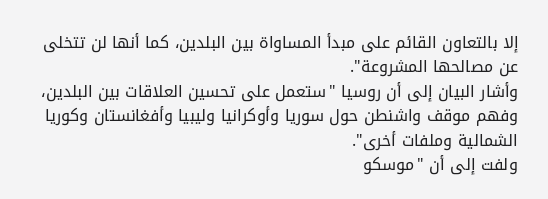إلا بالتعاون القائم على مبدأ المساواة بين البلدين، كما أنها لن تتخلى عن مصالحها المشروعة".
وأشار البيان إلى أن روسيا "ستعمل على تحسين العلاقات بين البلدين، وفهم موقف واشنطن حول سوريا وأوكرانيا وليبيا وأفغانستان وكوريا الشمالية وملفات أخرى".
ولفت إلى أن "موسكو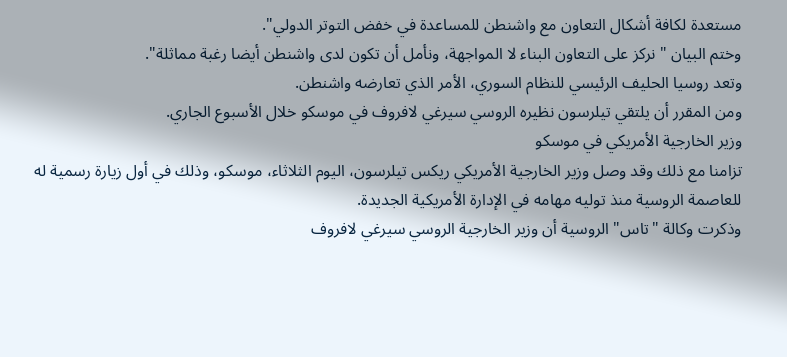مستعدة لكافة أشكال التعاون مع واشنطن للمساعدة في خفض التوتر الدولي".
وختم البيان "نركز على التعاون البناء لا المواجهة، ونأمل أن تكون لدى واشنطن أيضا رغبة مماثلة".
وتعد روسيا الحليف الرئيسي للنظام السوري، الأمر الذي تعارضه واشنطن.
ومن المقرر أن يلتقي تيلرسون نظيره الروسي سيرغي لافروف في موسكو خلال الأسبوع الجاري.
وزير الخارجية الأمريكي في موسكو
تزامنا مع ذلك وقد وصل وزير الخارجية الأمريكي ريكس تيلرسون، اليوم الثلاثاء، موسكو، وذلك في أول زيارة رسمية له للعاصمة الروسية منذ توليه مهامه في الإدارة الأمريكية الجديدة.
وذكرت وكالة "تاس" الروسية أن وزير الخارجية الروسي سيرغي لافروف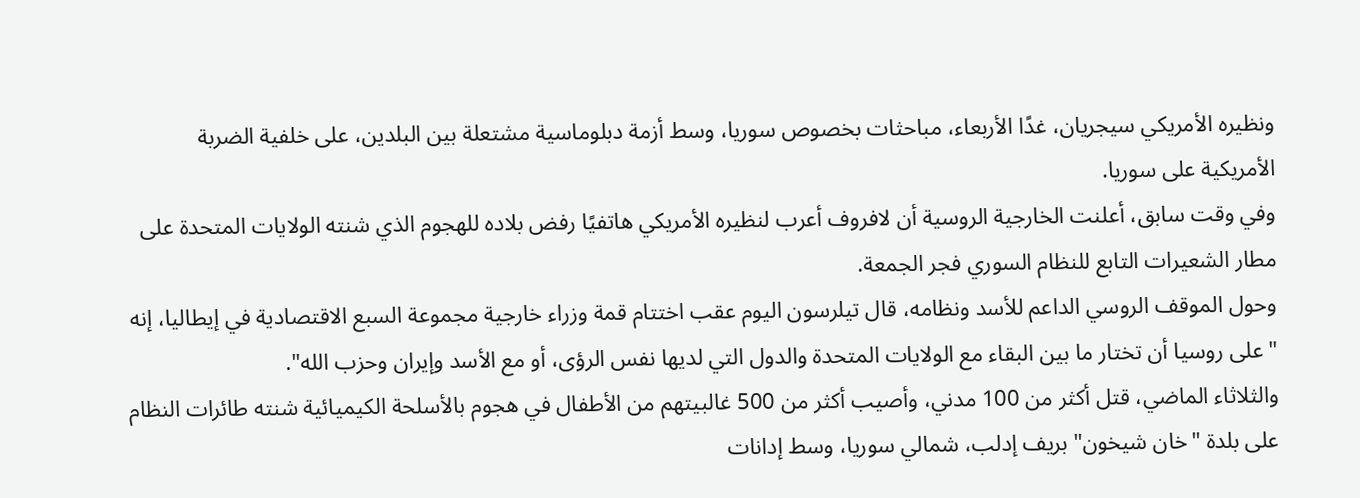ونظيره الأمريكي سيجريان، غدًا الأربعاء، مباحثات بخصوص سوريا، وسط أزمة دبلوماسية مشتعلة بين البلدين، على خلفية الضربة الأمريكية على سوريا.
وفي وقت سابق، أعلنت الخارجية الروسية أن لافروف أعرب لنظيره الأمريكي هاتفيًا رفض بلاده للهجوم الذي شنته الولايات المتحدة على مطار الشعيرات التابع للنظام السوري فجر الجمعة.
وحول الموقف الروسي الداعم للأسد ونظامه، قال تيلرسون اليوم عقب اختتام قمة وزراء خارجية مجموعة السبع الاقتصادية في إيطاليا، إنه "على روسيا أن تختار ما بين البقاء مع الولايات المتحدة والدول التي لديها نفس الرؤى، أو مع الأسد وإيران وحزب الله".
والثلاثاء الماضي، قتل أكثر من 100 مدني، وأصيب أكثر من 500 غالبيتهم من الأطفال في هجوم بالأسلحة الكيميائية شنته طائرات النظام على بلدة "خان شيخون" بريف إدلب، شمالي سوريا، وسط إدانات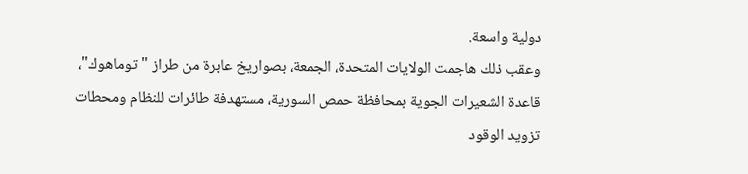دولية واسعة.
وعقب ذلك هاجمت الولايات المتحدة، الجمعة، بصواريخ عابرة من طراز "توماهوك"، قاعدة الشعيرات الجوية بمحافظة حمص السورية، مستهدفة طائرات للنظام ومحطات تزويد الوقود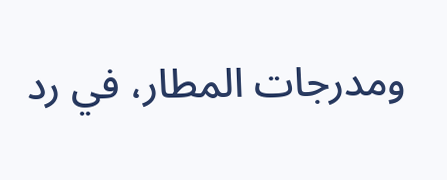ومدرجات المطار، في رد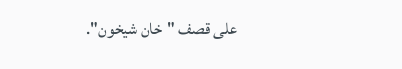على قصف "خان شيخون".